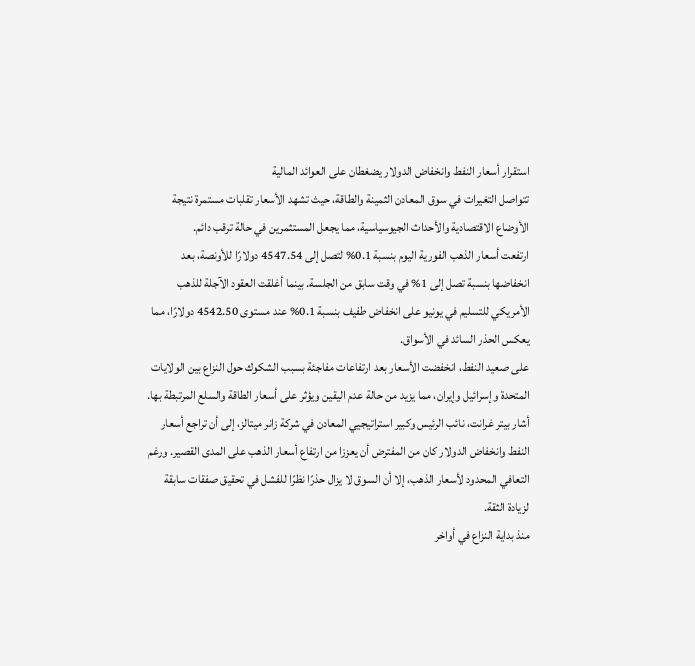استقرار أسعار النفط وانخفاض الدولار يضغطان على العوائد المالية
تتواصل التغيرات في سوق المعادن الثمينة والطاقة، حيث تشهد الأسعار تقلبات مستمرة نتيجة الأوضاع الاقتصادية والأحداث الجيوسياسية، مما يجعل المستثمرين في حالة ترقب دائم.
ارتفعت أسعار الذهب الفورية اليوم بنسبة 0.1% لتصل إلى 4547.54 دولارًا للأونصة، بعد انخفاضها بنسبة تصل إلى 1% في وقت سابق من الجلسة. بينما أغلقت العقود الآجلة للذهب الأمريكي للتسليم في يونيو على انخفاض طفيف بنسبة 0.1% عند مستوى 4542.50 دولارًا، مما يعكس الحذر السائد في الأسواق.
على صعيد النفط، انخفضت الأسعار بعد ارتفاعات مفاجئة بسبب الشكوك حول النزاع بين الولايات المتحدة وإسرائيل وإيران، مما يزيد من حالة عدم اليقين ويؤثر على أسعار الطاقة والسلع المرتبطة بها.
أشار بيتر غرانت، نائب الرئيس وكبير استراتيجيي المعادن في شركة زانر ميتالز، إلى أن تراجع أسعار النفط وانخفاض الدولار كان من المفترض أن يعززا من ارتفاع أسعار الذهب على المدى القصير. ورغم التعافي المحدود لأسعار الذهب، إلا أن السوق لا يزال حذرًا نظرًا للفشل في تحقيق صفقات سابقة لزيادة الثقة.
منذ بداية النزاع في أواخر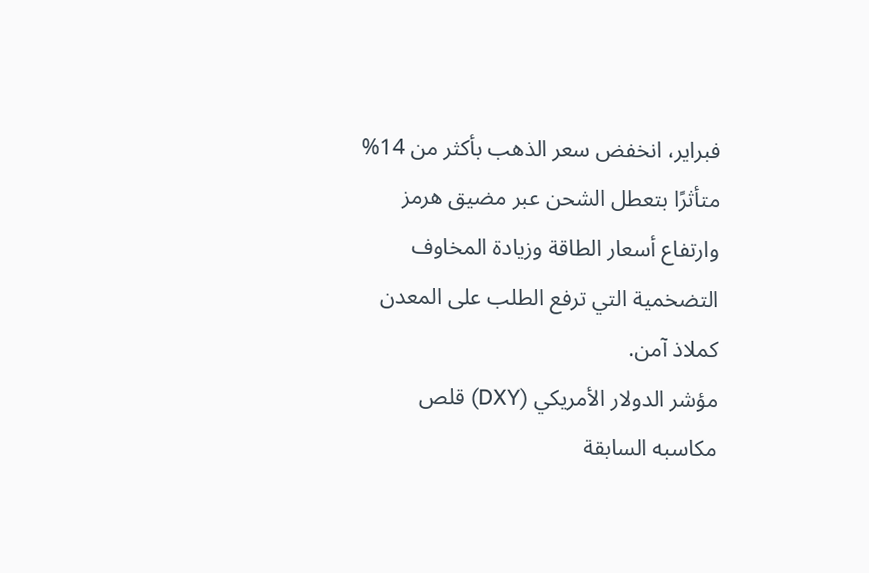فبراير، انخفض سعر الذهب بأكثر من 14% متأثرًا بتعطل الشحن عبر مضيق هرمز وارتفاع أسعار الطاقة وزيادة المخاوف التضخمية التي ترفع الطلب على المعدن كملاذ آمن.
مؤشر الدولار الأمريكي (DXY) قلص مكاسبه السابقة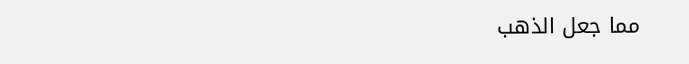مما جعل الذهب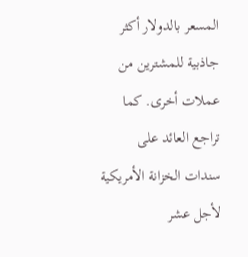المسعر بالدولار أكثر جاذبية للمشترين من عملات أخرى. كما تراجع العائد على سندات الخزانة الأمريكية لأجل عشر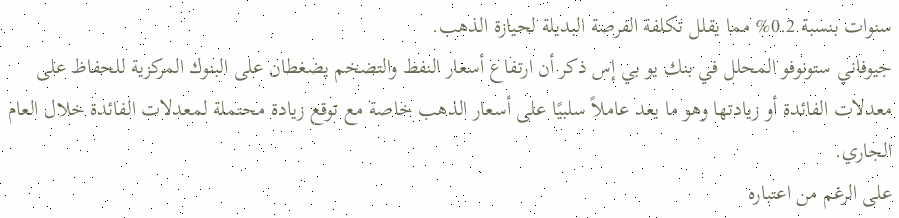سنوات بنسبة 0.2% مما يقلل تكلفة الفرصة البديلة لحيازة الذهب.
جيوفاني ستونوفو المحلل في بنك يو بي إس ذكر أن ارتفاع أسعار النفط والتضخم يضغطان على البنوك المركزية للحفاظ على معدلات الفائدة أو زيادتها وهو ما يعد عاملاً سلبيًا على أسعار الذهب خاصة مع توقع زيادة محتملة لمعدلات الفائدة خلال العام الجاري.
على الرغم من اعتباره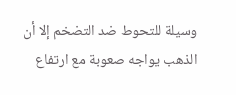وسيلة للتحوط ضد التضخم إلا أن الذهب يواجه صعوبة مع ارتفاع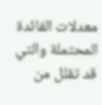معدلات الفائدة المحتملة والتي قد تقلل من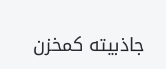جاذبيته كمخزن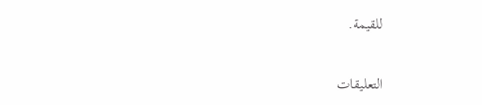للقيمة.


التعليقات